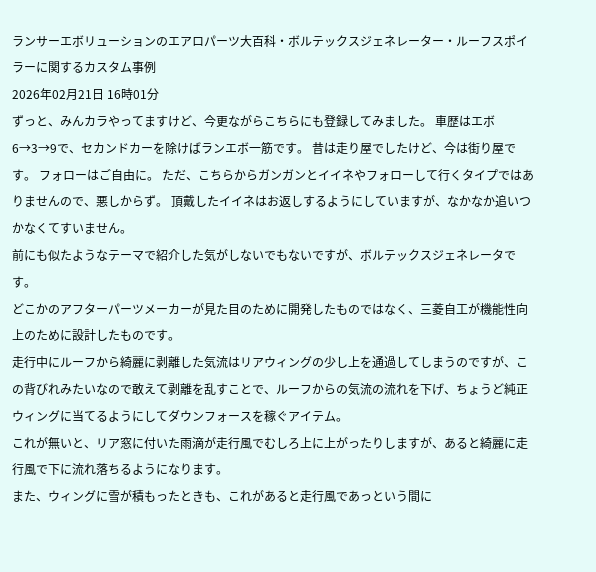ランサーエボリューションのエアロパーツ大百科・ボルテックスジェネレーター・ルーフスポイラーに関するカスタム事例
2026年02月21日 16時01分
ずっと、みんカラやってますけど、今更ながらこちらにも登録してみました。 車歴はエボ6→3→9で、セカンドカーを除けばランエボ一筋です。 昔は走り屋でしたけど、今は街り屋です。 フォローはご自由に。 ただ、こちらからガンガンとイイネやフォローして行くタイプではありませんので、悪しからず。 頂戴したイイネはお返しするようにしていますが、なかなか追いつかなくてすいません。
前にも似たようなテーマで紹介した気がしないでもないですが、ボルテックスジェネレータです。
どこかのアフターパーツメーカーが見た目のために開発したものではなく、三菱自工が機能性向上のために設計したものです。
走行中にルーフから綺麗に剥離した気流はリアウィングの少し上を通過してしまうのですが、この背びれみたいなので敢えて剥離を乱すことで、ルーフからの気流の流れを下げ、ちょうど純正ウィングに当てるようにしてダウンフォースを稼ぐアイテム。
これが無いと、リア窓に付いた雨滴が走行風でむしろ上に上がったりしますが、あると綺麗に走行風で下に流れ落ちるようになります。
また、ウィングに雪が積もったときも、これがあると走行風であっという間に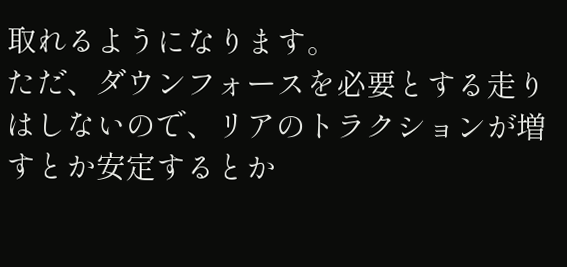取れるようになります。
ただ、ダウンフォースを必要とする走りはしないので、リアのトラクションが増すとか安定するとか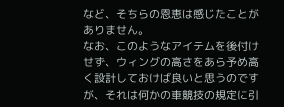など、そちらの恩恵は感じたことがありません。
なお、このようなアイテムを後付けせず、ウィングの高さをあら予め高く設計しておけば良いと思うのですが、それは何かの車競技の規定に引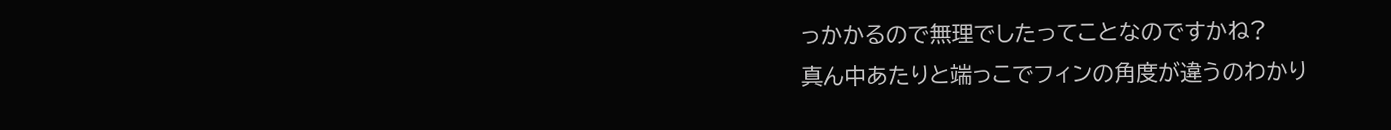っかかるので無理でしたってことなのですかね?
真ん中あたりと端っこでフィンの角度が違うのわかり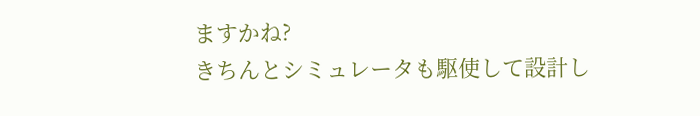ますかね?
きちんとシミュレータも駆使して設計し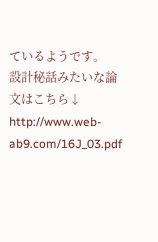ているようです。
設計秘話みたいな論文はこちら↓
http://www.web-ab9.com/16J_03.pdf